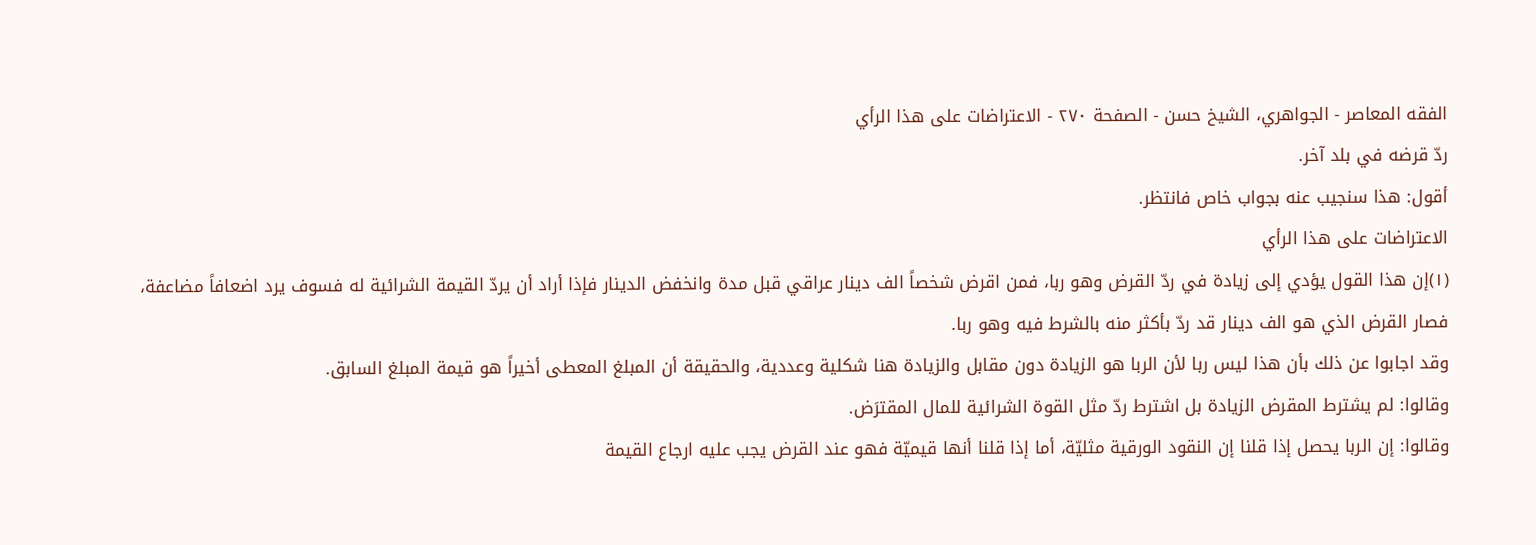الفقه المعاصر - الجواهري، الشيخ حسن - الصفحة ٢٧٠ - الاعتراضات على هذا الرأي
ردّ قرضه في بلد آخر.
أقول: هذا سنجيب عنه بجواب خاص فانتظر.
الاعتراضات على هذا الرأي
(١)إن هذا القول يؤدي إلى زيادة في ردّ القرض وهو ربا، فمن اقرض شخصاً الف دينار عراقي قبل مدة وانخفض الدينار فإذا أراد أن يردّ القيمة الشرائية له فسوف يرد اضعافاً مضاعفة، فصار القرض الذي هو الف دينار قد ردّ بأكثر منه بالشرط فيه وهو ربا.
وقد اجابوا عن ذلك بأن هذا ليس ربا لأن الربا هو الزيادة دون مقابل والزيادة هنا شكلية وعددية، والحقيقة أن المبلغ المعطى أخيراً هو قيمة المبلغ السابق.
وقالوا: لم يشترط المقرض الزيادة بل اشترط ردّ مثل القوة الشرائية للمال المقترَض.
وقالوا: إن الربا يحصل إذا قلنا إن النقود الورقية مثليّة، أما إذا قلنا أنها قيميّة فهو عند القرض يجب عليه ارجاع القيمة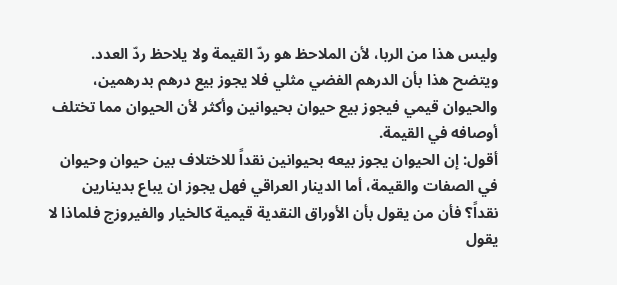وليس هذا من الربا، لأن الملاحظ هو ردّ القيمة ولا يلاحظ ردّ العدد. ويتضح هذا بأن الدرهم الفضي مثلي فلا يجوز بيع درهم بدرهمين، والحيوان قيمي فيجوز بيع حيوان بحيوانين وأكثر لأن الحيوان مما تختلف أوصافه في القيمة.
أقول: إن الحيوان يجوز بيعه بحيوانين نقداً للاختلاف بين حيوان وحيوان في الصفات والقيمة، أما الدينار العراقي فهل يجوز ان يباع بدينارين نقداً؟ فأن من يقول بأن الأوراق النقدية قيمية كالخيار والفيروزج فلماذا لا يقول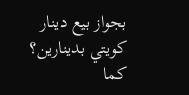بجواز بيع دينار كويتي بدينارين؟ كما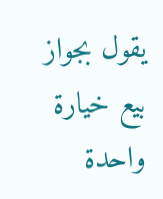يقول بجواز بيع خيارة واحدة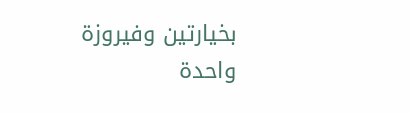بخيارتين وفيروزة واحدة